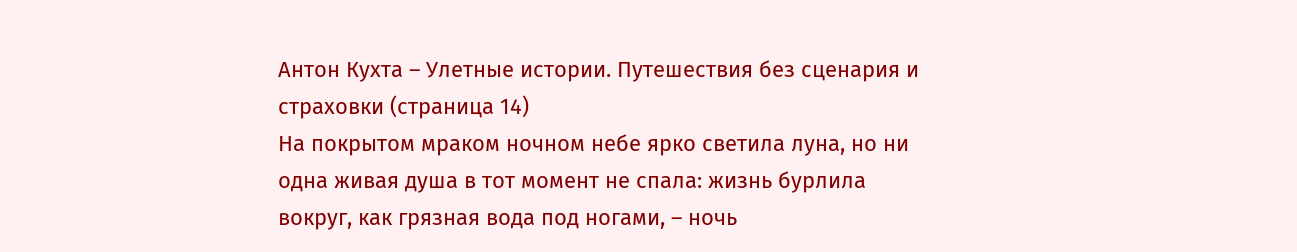Антон Кухта – Улетные истории. Путешествия без сценария и страховки (страница 14)
На покрытом мраком ночном небе ярко светила луна, но ни одна живая душа в тот момент не спала: жизнь бурлила вокруг, как грязная вода под ногами, – ночь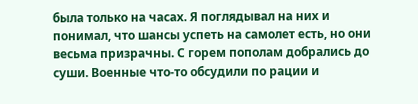была только на часах. Я поглядывал на них и понимал, что шансы успеть на самолет есть, но они весьма призрачны. С горем пополам добрались до суши. Военные что-то обсудили по рации и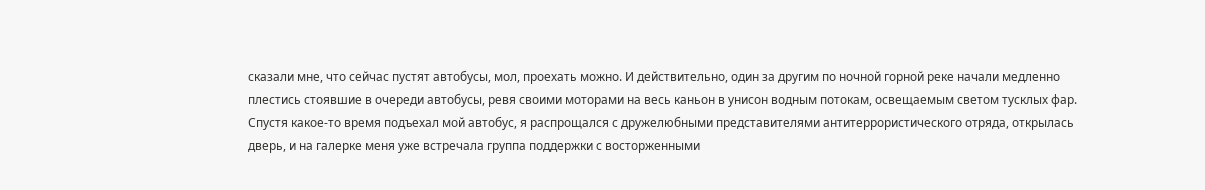сказали мне, что сейчас пустят автобусы, мол, проехать можно. И действительно, один за другим по ночной горной реке начали медленно плестись стоявшие в очереди автобусы, ревя своими моторами на весь каньон в унисон водным потокам, освещаемым светом тусклых фар. Спустя какое-то время подъехал мой автобус, я распрощался с дружелюбными представителями антитеррористического отряда, открылась дверь, и на галерке меня уже встречала группа поддержки с восторженными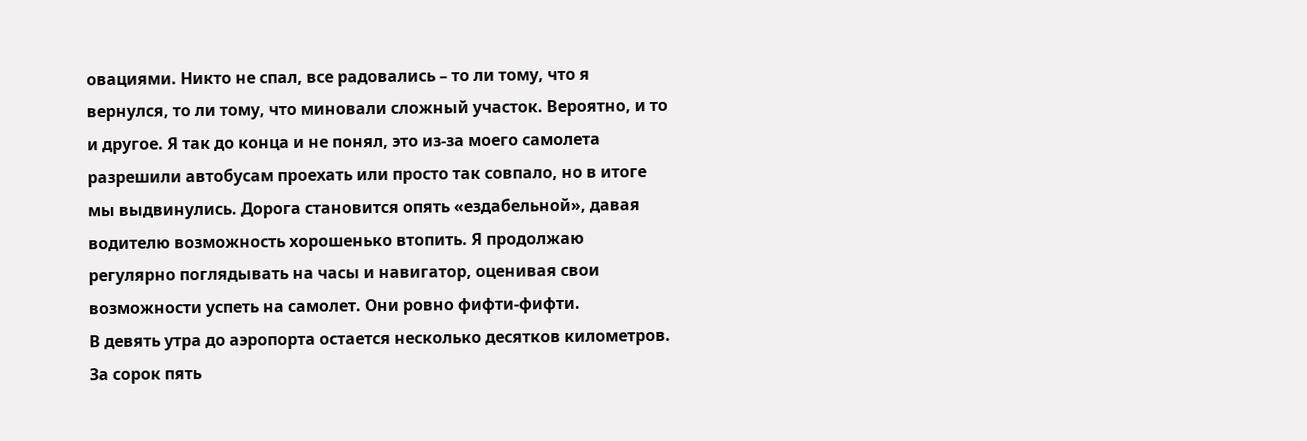овациями. Никто не спал, все радовались – то ли тому, что я вернулся, то ли тому, что миновали сложный участок. Вероятно, и то и другое. Я так до конца и не понял, это из-за моего самолета разрешили автобусам проехать или просто так совпало, но в итоге мы выдвинулись. Дорога становится опять «ездабельной», давая водителю возможность хорошенько втопить. Я продолжаю регулярно поглядывать на часы и навигатор, оценивая свои возможности успеть на самолет. Они ровно фифти-фифти.
В девять утра до аэропорта остается несколько десятков километров. За сорок пять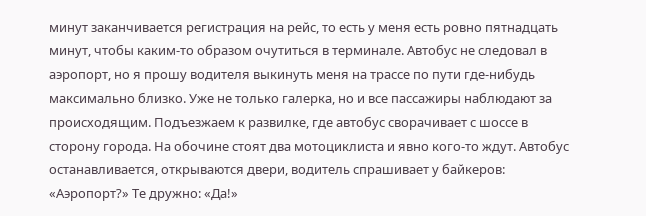минут заканчивается регистрация на рейс, то есть у меня есть ровно пятнадцать минут, чтобы каким-то образом очутиться в терминале. Автобус не следовал в аэропорт, но я прошу водителя выкинуть меня на трассе по пути где-нибудь максимально близко. Уже не только галерка, но и все пассажиры наблюдают за происходящим. Подъезжаем к развилке, где автобус сворачивает с шоссе в сторону города. На обочине стоят два мотоциклиста и явно кого-то ждут. Автобус останавливается, открываются двери, водитель спрашивает у байкеров: «Аэропорт?» Те дружно: «Да!»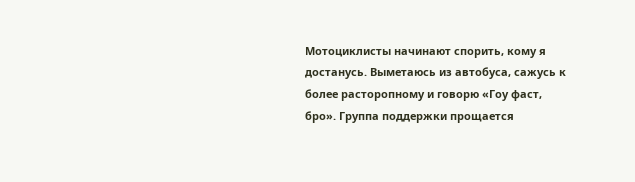Мотоциклисты начинают спорить, кому я достанусь. Выметаюсь из автобуса, сажусь к более расторопному и говорю «Гоу фаст, бро». Группа поддержки прощается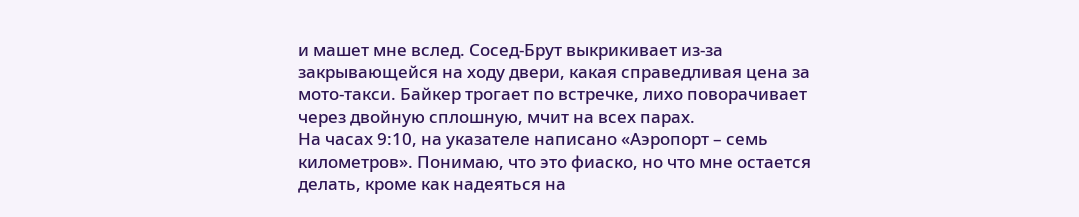и машет мне вслед. Сосед-Брут выкрикивает из-за закрывающейся на ходу двери, какая справедливая цена за мото-такси. Байкер трогает по встречке, лихо поворачивает через двойную сплошную, мчит на всех парах.
На часах 9:10, на указателе написано «Аэропорт – семь километров». Понимаю, что это фиаско, но что мне остается делать, кроме как надеяться на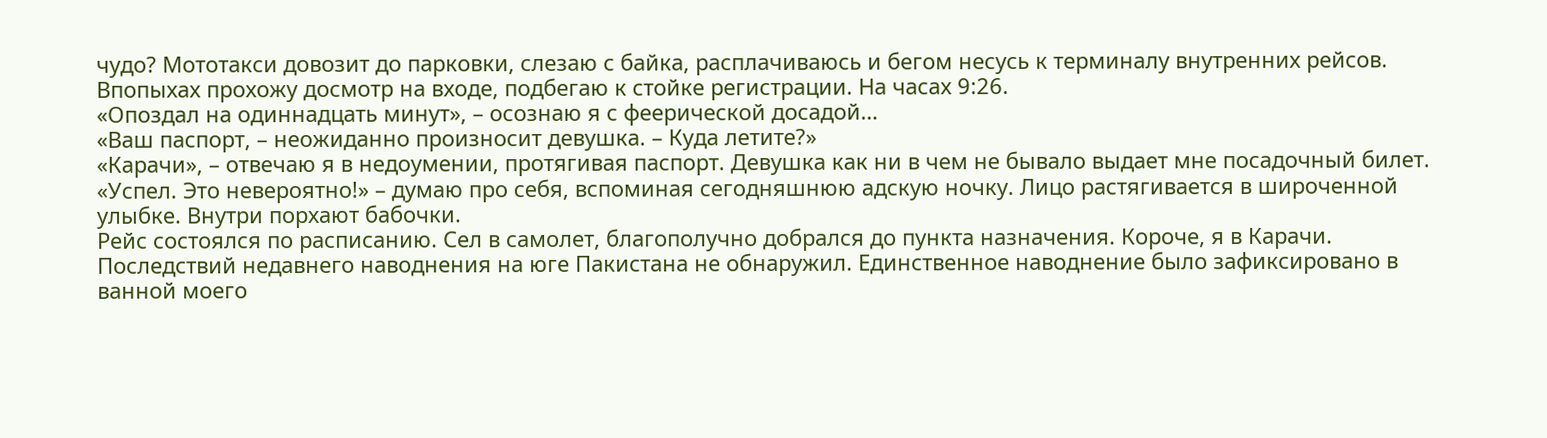чудо? Мототакси довозит до парковки, слезаю с байка, расплачиваюсь и бегом несусь к терминалу внутренних рейсов.
Впопыхах прохожу досмотр на входе, подбегаю к стойке регистрации. На часах 9:26.
«Опоздал на одиннадцать минут», – осознаю я с феерической досадой…
«Ваш паспорт, – неожиданно произносит девушка. – Куда летите?»
«Карачи», – отвечаю я в недоумении, протягивая паспорт. Девушка как ни в чем не бывало выдает мне посадочный билет.
«Успел. Это невероятно!» – думаю про себя, вспоминая сегодняшнюю адскую ночку. Лицо растягивается в широченной улыбке. Внутри порхают бабочки.
Рейс состоялся по расписанию. Сел в самолет, благополучно добрался до пункта назначения. Короче, я в Карачи. Последствий недавнего наводнения на юге Пакистана не обнаружил. Единственное наводнение было зафиксировано в ванной моего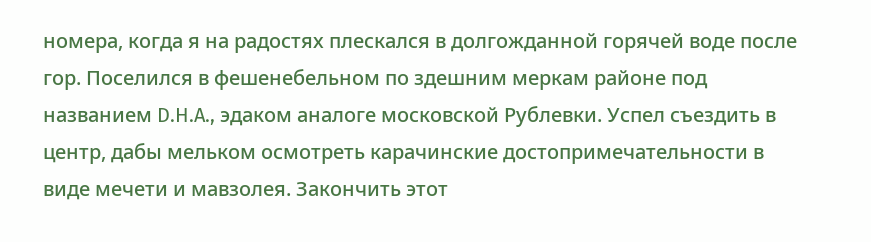номера, когда я на радостях плескался в долгожданной горячей воде после гор. Поселился в фешенебельном по здешним меркам районе под названием D.H.A., эдаком аналоге московской Рублевки. Успел съездить в центр, дабы мельком осмотреть карачинские достопримечательности в виде мечети и мавзолея. Закончить этот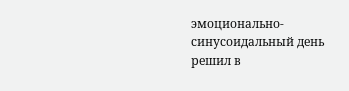эмоционально-синусоидальный день решил в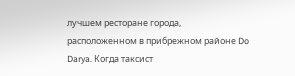лучшем ресторане города, расположенном в прибрежном районе Do Darya. Когда таксист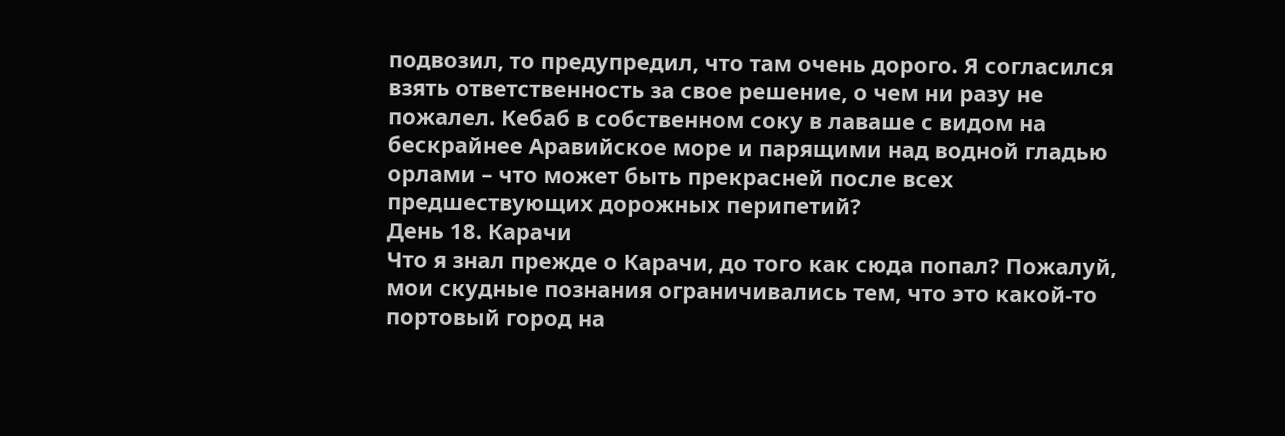подвозил, то предупредил, что там очень дорого. Я согласился взять ответственность за свое решение, о чем ни разу не пожалел. Кебаб в собственном соку в лаваше с видом на бескрайнее Аравийское море и парящими над водной гладью орлами – что может быть прекрасней после всех предшествующих дорожных перипетий?
День 18. Карачи
Что я знал прежде о Карачи, до того как сюда попал? Пожалуй, мои скудные познания ограничивались тем, что это какой-то портовый город на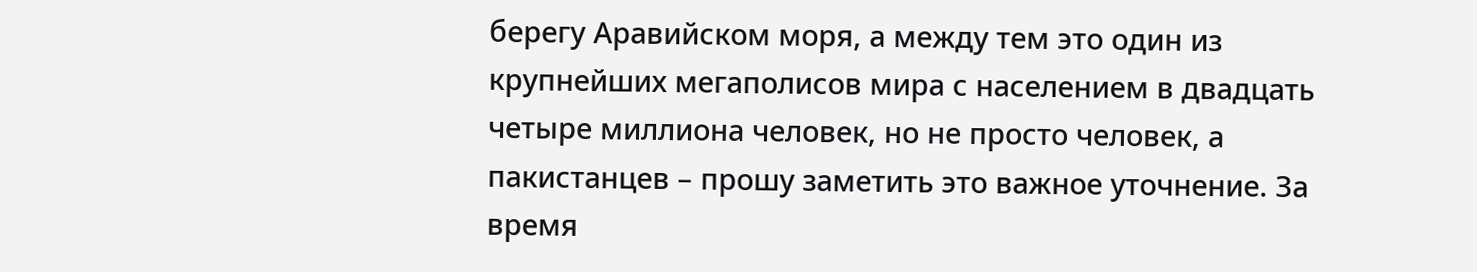берегу Аравийском моря, а между тем это один из крупнейших мегаполисов мира с населением в двадцать четыре миллиона человек, но не просто человек, а пакистанцев – прошу заметить это важное уточнение. За время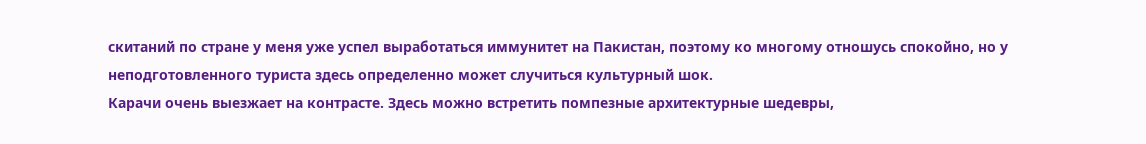скитаний по стране у меня уже успел выработаться иммунитет на Пакистан, поэтому ко многому отношусь спокойно, но у неподготовленного туриста здесь определенно может случиться культурный шок.
Карачи очень выезжает на контрасте. Здесь можно встретить помпезные архитектурные шедевры,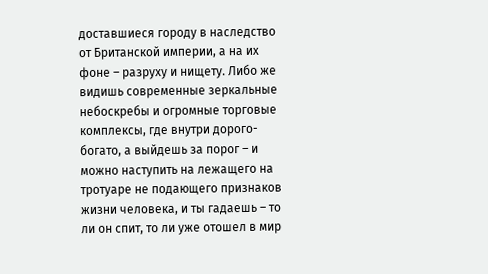доставшиеся городу в наследство от Британской империи, а на их фоне – разруху и нищету. Либо же видишь современные зеркальные небоскребы и огромные торговые комплексы, где внутри дорого-богато, а выйдешь за порог – и можно наступить на лежащего на тротуаре не подающего признаков жизни человека, и ты гадаешь – то ли он спит, то ли уже отошел в мир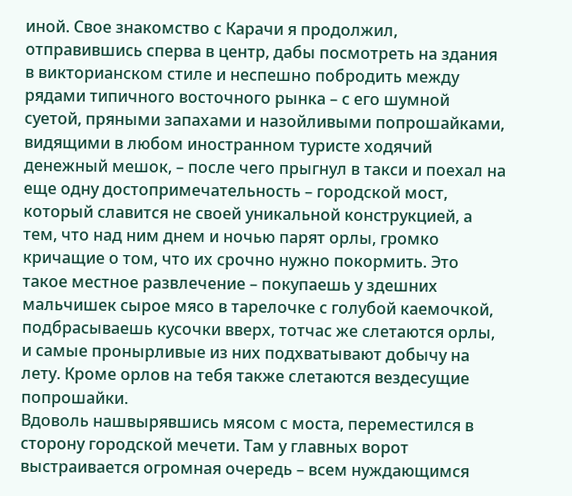иной. Свое знакомство с Карачи я продолжил, отправившись сперва в центр, дабы посмотреть на здания в викторианском стиле и неспешно побродить между рядами типичного восточного рынка – с его шумной суетой, пряными запахами и назойливыми попрошайками, видящими в любом иностранном туристе ходячий денежный мешок, – после чего прыгнул в такси и поехал на еще одну достопримечательность – городской мост, который славится не своей уникальной конструкцией, а тем, что над ним днем и ночью парят орлы, громко кричащие о том, что их срочно нужно покормить. Это такое местное развлечение – покупаешь у здешних мальчишек сырое мясо в тарелочке с голубой каемочкой, подбрасываешь кусочки вверх, тотчас же слетаются орлы, и самые пронырливые из них подхватывают добычу на лету. Кроме орлов на тебя также слетаются вездесущие попрошайки.
Вдоволь нашвырявшись мясом с моста, переместился в сторону городской мечети. Там у главных ворот выстраивается огромная очередь – всем нуждающимся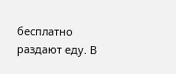бесплатно раздают еду. В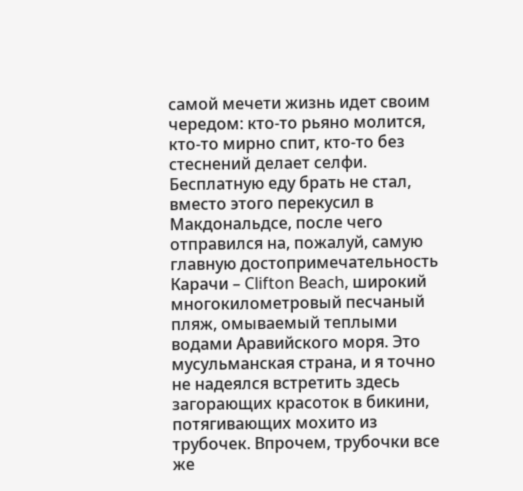самой мечети жизнь идет своим чередом: кто-то рьяно молится, кто-то мирно спит, кто-то без стеснений делает селфи. Бесплатную еду брать не стал, вместо этого перекусил в Макдональдсе, после чего отправился на, пожалуй, самую главную достопримечательность Карачи – Clifton Beach, широкий многокилометровый песчаный пляж, омываемый теплыми водами Аравийского моря. Это мусульманская страна, и я точно не надеялся встретить здесь загорающих красоток в бикини, потягивающих мохито из трубочек. Впрочем, трубочки все же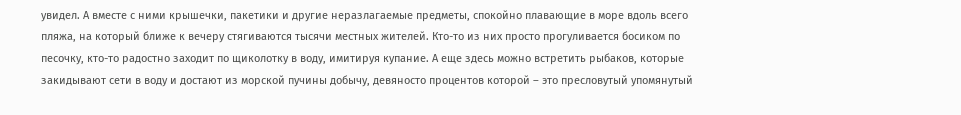увидел. А вместе с ними крышечки, пакетики и другие неразлагаемые предметы, спокойно плавающие в море вдоль всего пляжа, на который ближе к вечеру стягиваются тысячи местных жителей. Кто-то из них просто прогуливается босиком по песочку, кто-то радостно заходит по щиколотку в воду, имитируя купание. А еще здесь можно встретить рыбаков, которые закидывают сети в воду и достают из морской пучины добычу, девяносто процентов которой – это пресловутый упомянутый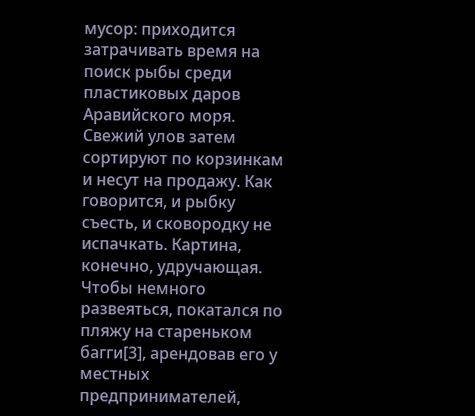мусор: приходится затрачивать время на поиск рыбы среди пластиковых даров Аравийского моря. Свежий улов затем сортируют по корзинкам и несут на продажу. Как говорится, и рыбку съесть, и сковородку не испачкать. Картина, конечно, удручающая. Чтобы немного развеяться, покатался по пляжу на стареньком багги[3], арендовав его у местных предпринимателей,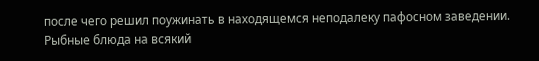после чего решил поужинать в находящемся неподалеку пафосном заведении. Рыбные блюда на всякий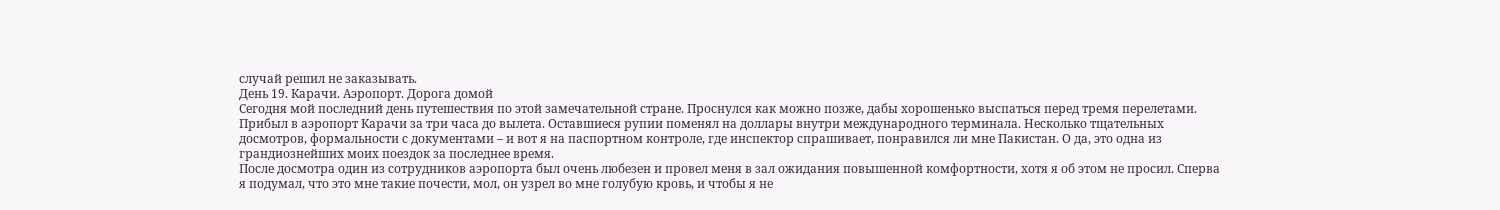случай решил не заказывать.
День 19. Карачи. Аэропорт. Дорога домой
Сегодня мой последний день путешествия по этой замечательной стране. Проснулся как можно позже, дабы хорошенько выспаться перед тремя перелетами. Прибыл в аэропорт Карачи за три часа до вылета. Оставшиеся рупии поменял на доллары внутри международного терминала. Несколько тщательных досмотров, формальности с документами – и вот я на паспортном контроле, где инспектор спрашивает, понравился ли мне Пакистан. О да, это одна из грандиознейших моих поездок за последнее время.
После досмотра один из сотрудников аэропорта был очень любезен и провел меня в зал ожидания повышенной комфортности, хотя я об этом не просил. Сперва я подумал, что это мне такие почести, мол, он узрел во мне голубую кровь, и чтобы я не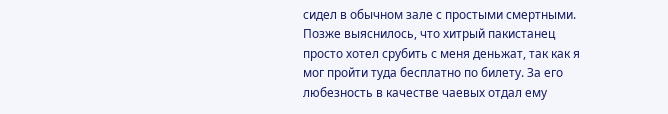сидел в обычном зале с простыми смертными. Позже выяснилось, что хитрый пакистанец просто хотел срубить с меня деньжат, так как я мог пройти туда бесплатно по билету. За его любезность в качестве чаевых отдал ему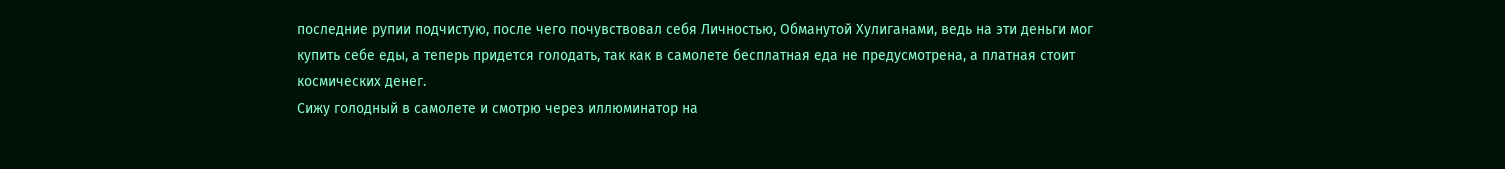последние рупии подчистую, после чего почувствовал себя Личностью, Обманутой Хулиганами, ведь на эти деньги мог купить себе еды, а теперь придется голодать, так как в самолете бесплатная еда не предусмотрена, а платная стоит космических денег.
Сижу голодный в самолете и смотрю через иллюминатор на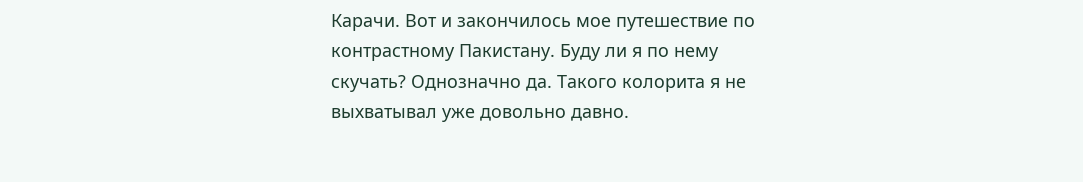Карачи. Вот и закончилось мое путешествие по контрастному Пакистану. Буду ли я по нему скучать? Однозначно да. Такого колорита я не выхватывал уже довольно давно.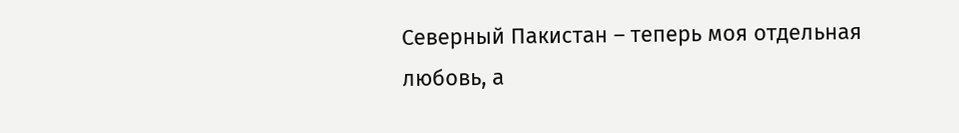Северный Пакистан – теперь моя отдельная любовь, а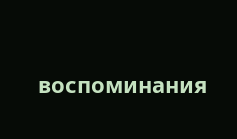воспоминания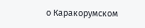о Каракорумском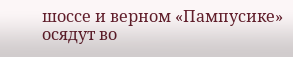шоссе и верном «Пампусике» осядут во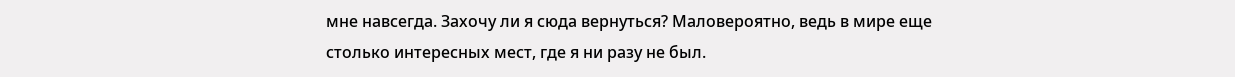мне навсегда. Захочу ли я сюда вернуться? Маловероятно, ведь в мире еще столько интересных мест, где я ни разу не был.